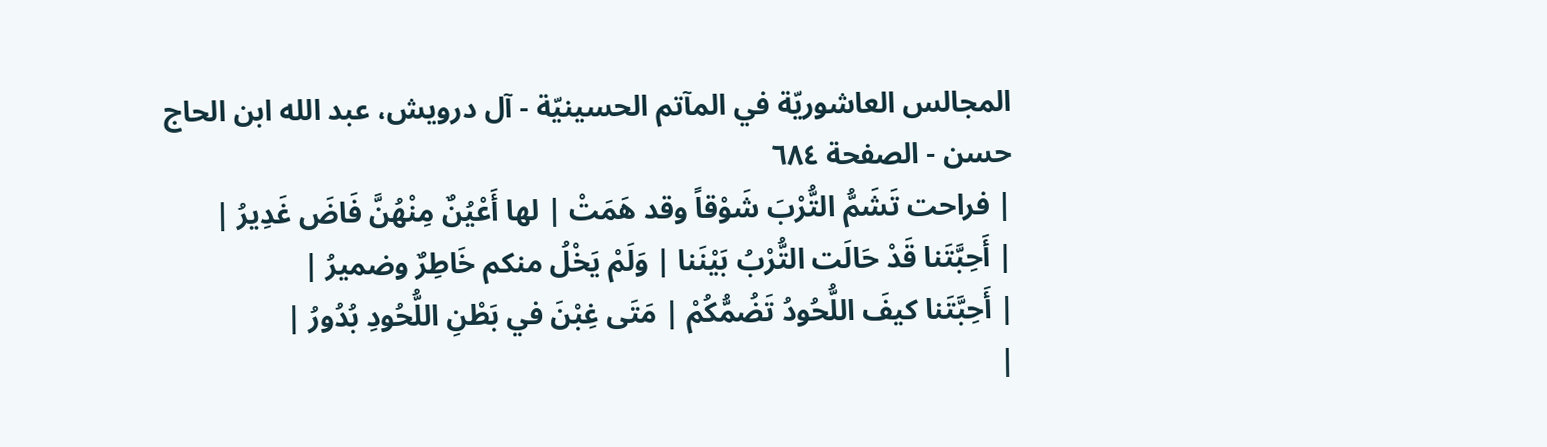المجالس العاشوريّة في المآتم الحسينيّة - آل درويش، عبد الله ابن الحاج حسن - الصفحة ٦٨٤
| فراحت تَشَمُّ التُّرْبَ شَوْقاً وقد هَمَتْ | لها أَعْيُنٌ مِنْهُنَّ فَاضَ غَدِيرُ |
| أَحِبَّتَنا قَدْ حَالَت التُّرْبُ بَيْنَنا | وَلَمْ يَخْلُ منكم خَاطِرٌ وضميرُ |
| أَحِبَّتَنا كيفَ اللُّحُودُ تَضُمُّكُمْ | مَتَى غِبْنَ في بَطْنِ اللُّحُودِ بُدُورُ |
|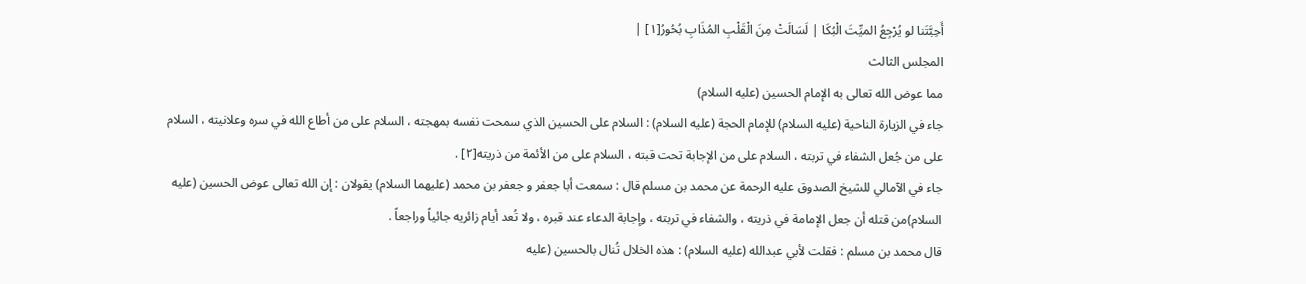أَحِبَّتَنا لو يُرْجِعُ الميِّتَ الْبُكَا | لَسَالَتْ مِنَ الْقَلْبِ المُذَابِ بُحُورُ[١] |
المجلس الثالث
مما عوض الله تعالى به الإمام الحسين (عليه السلام)
جاء في الزيارة الناحية (عليه السلام) للإمام الحجة (عليه السلام) : السلام على الحسين الذي سمحت نفسه بمهجته ، السلام على من أطاع الله في سره وعلانيته ، السلام على من جُعل الشفاء في تربته ، السلام على من الإجابة تحت قبته ، السلام على من الأئمة من ذريته[٢] .
جاء في الآمالي للشيخ الصدوق عليه الرحمة عن محمد بن مسلم قال : سمعت أبا جعفر و جعفر بن محمد (عليهما السلام) يقولان : إن الله تعالى عوض الحسين (عليه السلام)من قتله أن جعل الإمامة في ذريته ، والشفاء في تربته ، وإجابة الدعاء عند قبره ، ولا تُعد أيام زائريه جائياً وراجعاً .
قال محمد بن مسلم : فقلت لأبي عبدالله (عليه السلام) : هذه الخلال تُنال بالحسين (عليه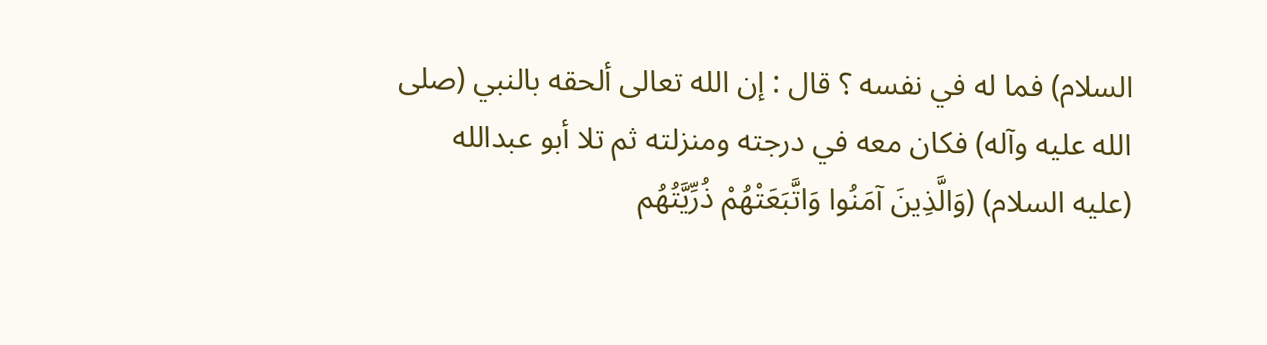السلام) فما له في نفسه ؟ قال : إن الله تعالى ألحقه بالنبي (صلى الله عليه وآله) فكان معه في درجته ومنزلته ثم تلا أبو عبدالله (عليه السلام) (وَالَّذِينَ آمَنُوا وَاتَّبَعَتْهُمْ ذُرِّيَّتُهُم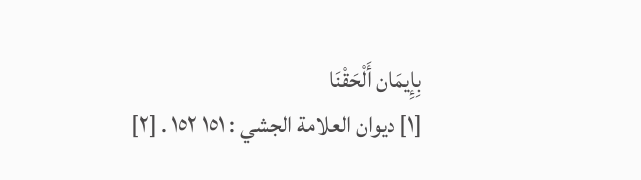بِإِيمَان أَلْحَقْنَا
[١] ديوان العلامة الجشي : ١٥١ ١٥٢ . [٢]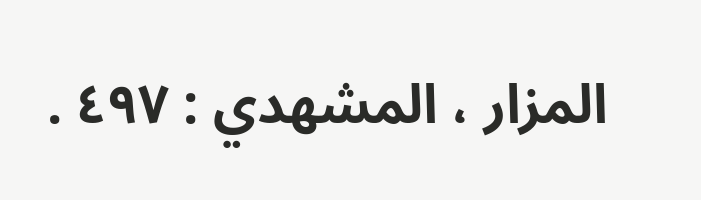المزار ، المشهدي : ٤٩٧ .